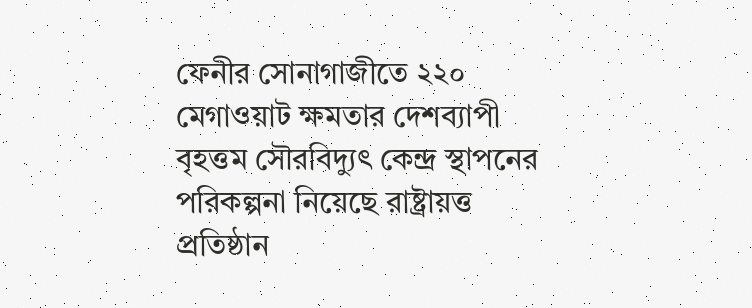ফেনীর সোনাগাজীতে ২২০ মেগাওয়াট ক্ষমতার দেশব্যাপী বৃহত্তম সৌরবিদ্যুৎ কেন্দ্র স্থাপনের পরিকল্পনা নিয়েছে রাষ্ট্রায়ত্ত প্রতিষ্ঠান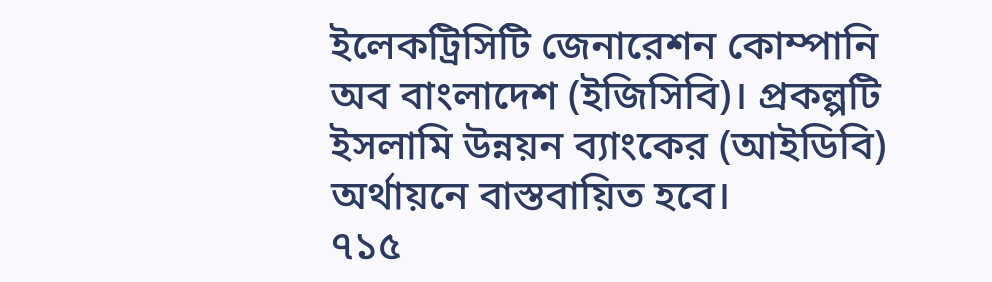ইলেকট্রিসিটি জেনারেশন কোম্পানি অব বাংলাদেশ (ইজিসিবি)। প্রকল্পটি ইসলামি উন্নয়ন ব্যাংকের (আইডিবি) অর্থায়নে বাস্তবায়িত হবে।
৭১৫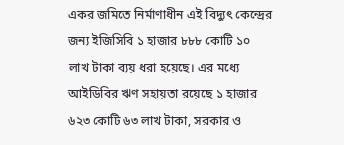একর জমিতে নির্মাণাধীন এই বিদ্যুৎ কেন্দ্রের জন্য ইজিসিবি ১ হাজার ৮৮৮ কোটি ১০ লাখ টাকা ব্যয় ধরা হয়েছে। এর মধ্যে আইডিবির ঋণ সহায়তা রয়েছে ১ হাজার ৬২৩ কোটি ৬৩ লাখ টাকা, সরকার ও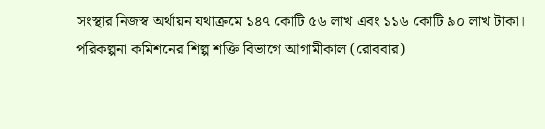সংস্থার নিজস্ব অর্থায়ন যথাক্রমে ১৪৭ কোটি ৫৬ লাখ এবং ১১৬ কোটি ৯০ লাখ টাকা।
পরিকল্পনা কমিশনের শিল্প শক্তি বিভাগে আগামীকাল (রোববার)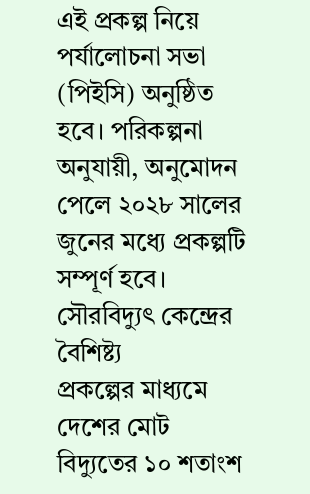এই প্রকল্প নিয়ে পর্যালোচনা সভা (পিইসি) অনুষ্ঠিত হবে। পরিকল্পনা অনুযায়ী, অনুমোদন পেলে ২০২৮ সালের জুনের মধ্যে প্রকল্পটি সম্পূর্ণ হবে।
সৌরবিদ্যুৎ কেন্দ্রের বৈশিষ্ট্য
প্রকল্পের মাধ্যমে দেশের মোট বিদ্যুতের ১০ শতাংশ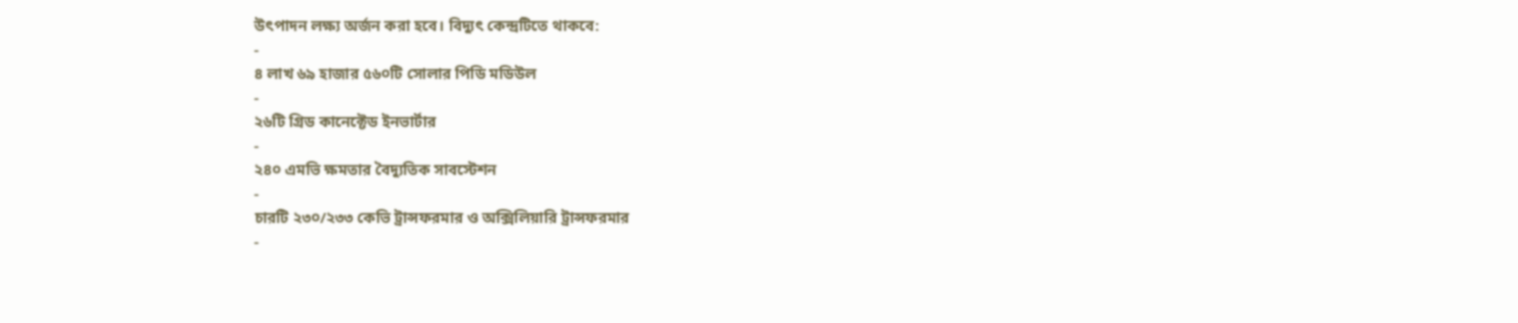উৎপাদন লক্ষ্য অর্জন করা হবে। বিদ্যুৎ কেন্দ্রটিতে থাকবে:
-
৪ লাখ ৬৯ হাজার ৫৬০টি সোলার পিডি মডিউল
-
২৬টি গ্রিড কানেক্টেড ইনভার্টার
-
২৪০ এমভি ক্ষমতার বৈদ্যুতিক সাবস্টেশন
-
চারটি ২৩০/২৩৩ কেভি ট্রান্সফরমার ও অক্সিলিয়ারি ট্রান্সফরমার
-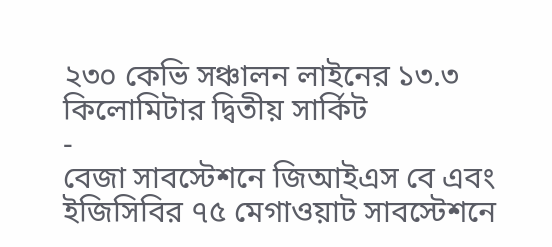২৩০ কেভি সঞ্চালন লাইনের ১৩.৩ কিলোমিটার দ্বিতীয় সার্কিট
-
বেজা সাবস্টেশনে জিআইএস বে এবং ইজিসিবির ৭৫ মেগাওয়াট সাবস্টেশনে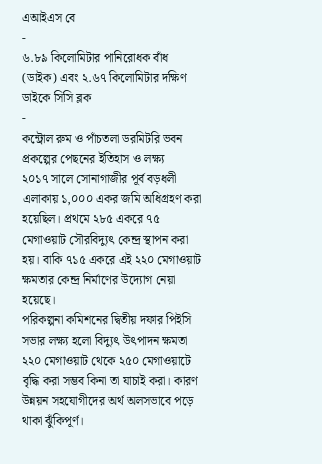এআইএস বে
-
৬.৮৯ কিলোমিটার পানিরোধক বাঁধ (ডাইক) এবং ২.৬৭ কিলোমিটার দক্ষিণ ডাইকে সিসি ব্লক
-
কন্ট্রোল রুম ও পাঁচতলা ডরমিটরি ভবন
প্রকল্পের পেছনের ইতিহাস ও লক্ষ্য
২০১৭ সালে সোনাগাজীর পূর্ব বড়ধলী এলাকায় ১,০০০ একর জমি অধিগ্রহণ করা হয়েছিল। প্রথমে ২৮৫ একরে ৭৫ মেগাওয়াট সৌরবিদ্যুৎ কেন্দ্র স্থাপন করা হয়। বাকি ৭১৫ একরে এই ২২০ মেগাওয়াট ক্ষমতার কেন্দ্র নির্মাণের উদ্যোগ নেয়া হয়েছে।
পরিকল্পনা কমিশনের দ্বিতীয় দফার পিইসি সভার লক্ষ্য হলো বিদ্যুৎ উৎপাদন ক্ষমতা ২২০ মেগাওয়াট থেকে ২৫০ মেগাওয়াটে বৃদ্ধি করা সম্ভব কিনা তা যাচাই করা। কারণ উন্নয়ন সহযোগীদের অর্থ অলসভাবে পড়ে থাকা ঝুঁকিপূর্ণ।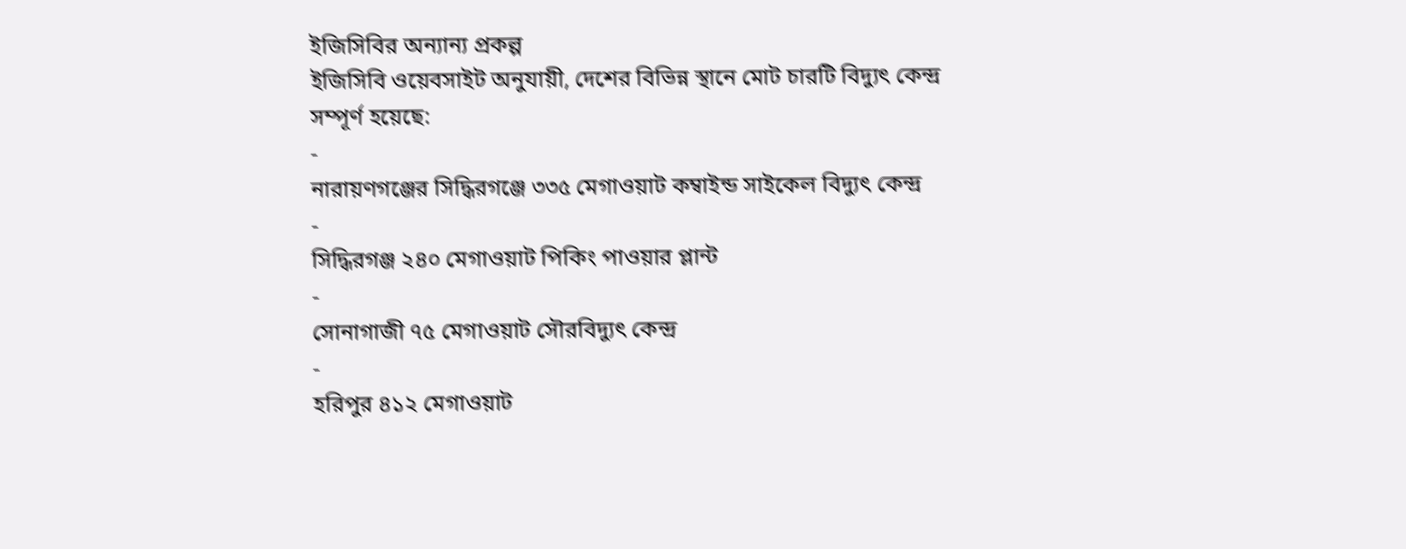ইজিসিবির অন্যান্য প্রকল্প
ইজিসিবি ওয়েবসাইট অনুযায়ী, দেশের বিভিন্ন স্থানে মোট চারটি বিদ্যুৎ কেন্দ্র সম্পূর্ণ হয়েছে:
-
নারায়ণগঞ্জের সিদ্ধিরগঞ্জে ৩৩৫ মেগাওয়াট কম্বাইন্ড সাইকেল বিদ্যুৎ কেন্দ্র
-
সিদ্ধিরগঞ্জ ২৪০ মেগাওয়াট পিকিং পাওয়ার প্লান্ট
-
সোনাগাজী ৭৫ মেগাওয়াট সৌরবিদ্যুৎ কেন্দ্র
-
হরিপুর ৪১২ মেগাওয়াট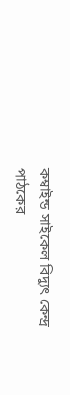কম্বাইন্ড সাইকেল বিদ্যুৎ কেন্দ্র
পাঠকের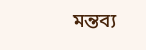মন্তব্য